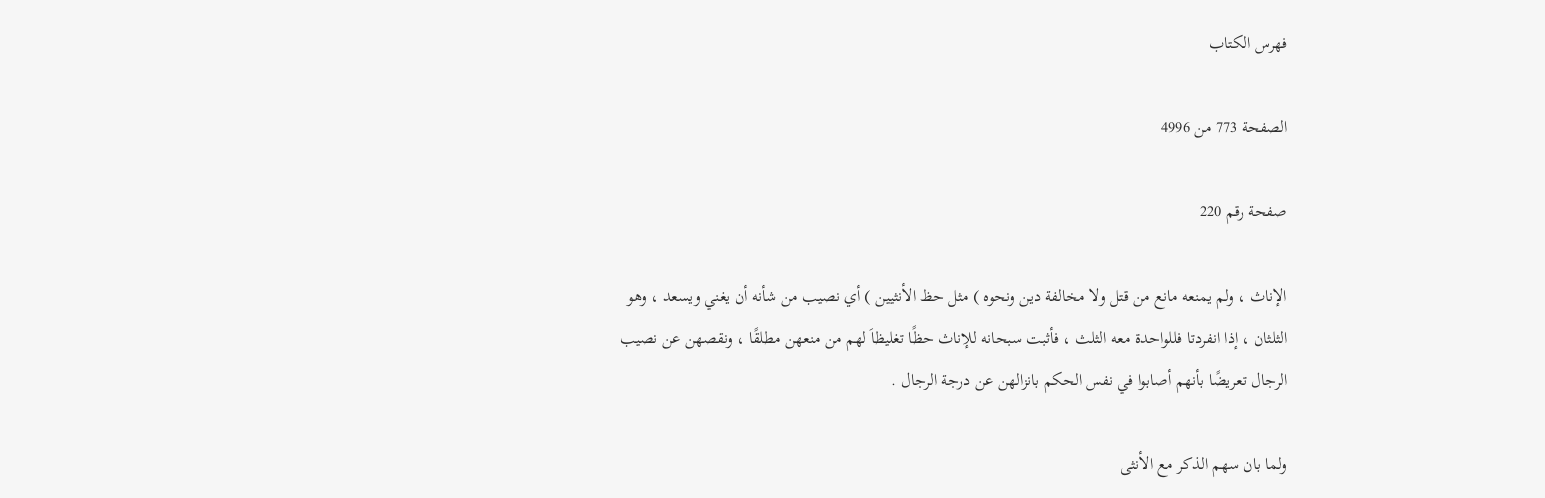فهرس الكتاب

الصفحة 773 من 4996

صفحة رقم 220

الإناث ، ولم يمنعه مانع من قتل ولا مخالفة دين ونحوه ) مثل حظ الأنثيين ) أي نصيب من شأنه أن يغني ويسعد ، وهو الثلثان ، إذا انفردتا فللواحدة معه الثلث ، فأثبت سبحانه للإناث حظًا تغليظاَ لهم من منعهن مطلقًا ، ونقصهن عن نصيب الرجال تعريضًا بأنهم أصابوا في نفس الحكم بانزالهن عن درجة الرجال .

ولما بان سهم الذكر مع الأنثى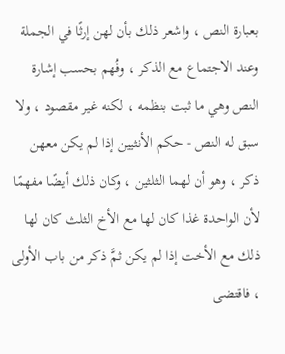بعبارة النص ، واشعر ذلك بأن لهن إرثًا في الجملة وعند الاجتماع مع الذكر ، وفُهم بحسب إشارة النص وهي ما ثبت بنظمه ، لكنه غير مقصود ، ولا سبق له النص - حكم الأنثيين إذا لم يكن معهن ذكر ، وهو أن لهما الثلثين ، وكان ذلك أيضًا مفهمًا لأن الواحدة غذا كان لها مع الأخ الثلث كان لها ذلك مع الأخت إذا لم يكن ثمَّ ذكر من باب الأولى ، فاقتضى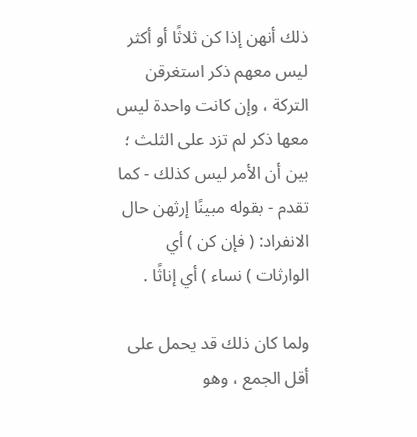ذلك أنهن إذا كن ثلاثًا أو أكثر ليس معهم ذكر استغرقن التركة ، وإن كانت واحدة ليس معها ذكر لم تزد على الثلث ؛ بين أن الأمر ليس كذلك - كما تقدم - بقوله مبينًا إرثهن حال الانفراد: ( فإن كن ) أي الوارثات ) نساء ) أي إناثًا .

ولما كان ذلك قد يحمل على أقل الجمع ، وهو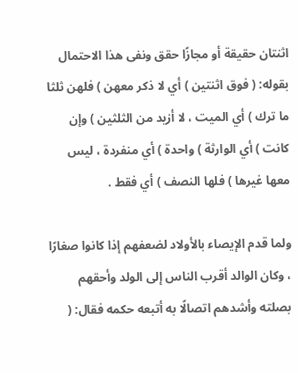اثنتان حقيقة أو مجازًا حقق ونفى هذا الاحتمال بقوله: ( فوق اثنتين ) أي لا ذكر معهن ) فلهن ثلثا ما ترك ) أي الميت ، لا أزيد من الثلثين ) وإن كانت ) أي الوارثة ) واحدة ) أي منفردة ، ليس معها غيرها ) فلها النصف ) أي فقط .

ولما قدم الإيصاء بالأولاد لضعفهم إذا كانوا صغارًا ، وكان الوالد أقرب الناس إلى الولد وأحقهم بصلته وأشدهم اتصالًا به أتبعه حكمه فقال: (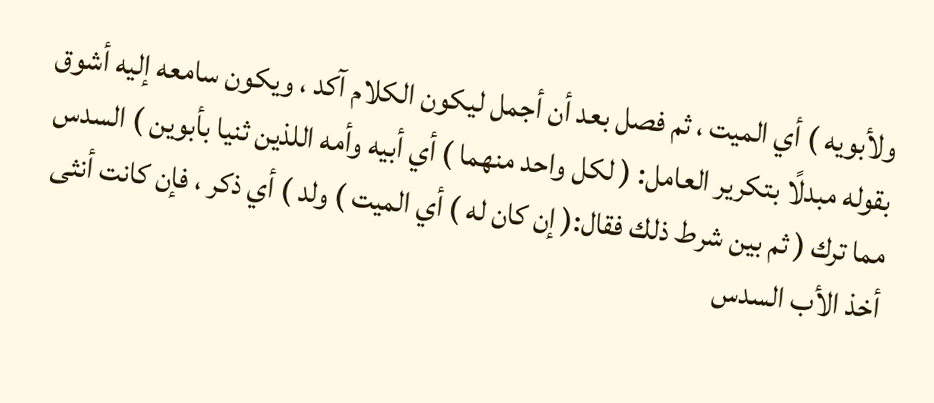ولأبويه ) أي الميت ، ثم فصل بعد أن أجمل ليكون الكلام آكد ، ويكون سامعه إليه أشوق بقوله مبدلًا بتكرير العامل: ( لكل واحد منهما ) أي أبيه وأمه اللذين ثنيا بأبوين ) السدس مما ترك ( ثم بين شرط ذلك فقال:( إن كان له ) أي الميت ) ولد ) أي ذكر ، فإن كانت أنثى أخذ الأب السدس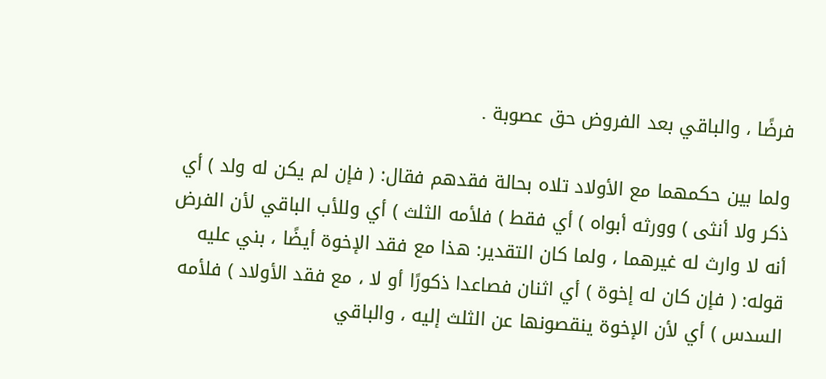فرضًا ، والباقي بعد الفروض حق عصوبة .

ولما بين حكمهما مع الأولاد تلاه بحالة فقدهم فقال: ( فإن لم يكن له ولد ) أي ذكر ولا أنثى ) وورثه أبواه ) أي فقط ) فلأمه الثلث ) أي وللأب الباقي لأن الفرض أنه لا وارث له غيرهما ، ولما كان التقدير: هذا مع فقد الإخوة أيضًا ، بني عليه قوله: ( فإن كان له إخوة ) أي اثنان فصاعدا ذكورًا أو لا ، مع فقد الأولاد ) فلأمه السدس ) أي لأن الإخوة ينقصونها عن الثلث إليه ، والباقي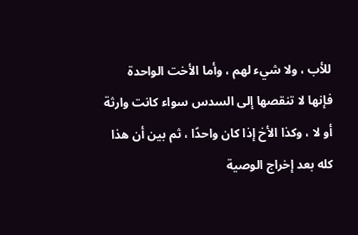للأب ، ولا شيء لهم ، وأما الأخت الواحدة فإنها لا تنقصها إلى السدس سواء كانت وارثة أو لا ، وكذا الأخ إذا كان واحدًا ، ثم بين أن هذا كله بعد إخراج الوصية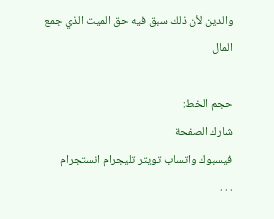والدين لأن ذلك سبق فيه حق الميت الذي جمع المال

حجم الخط:
شارك الصفحة
فيسبوك واتساب تويتر تليجرام انستجرام
. . .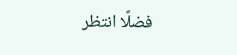فضلًا انتظر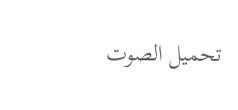تحميل الصوت